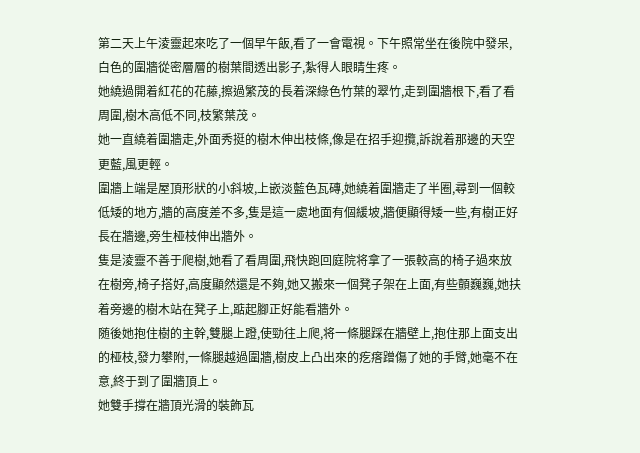第二天上午淩靈起來吃了一個早午飯,看了一會電視。下午照常坐在後院中發呆,白色的圍牆從密層層的樹葉間透出影子,紮得人眼睛生疼。
她繞過開着紅花的花藤,擦過繁茂的長着深綠色竹葉的翠竹,走到圍牆根下,看了看周圍,樹木高低不同,枝繁葉茂。
她一直繞着圍牆走,外面秀挺的樹木伸出枝條,像是在招手迎攬,訴說着那邊的天空更藍,風更輕。
圍牆上端是屋頂形狀的小斜坡,上嵌淡藍色瓦磚,她繞着圍牆走了半圈,尋到一個較低矮的地方,牆的高度差不多,隻是這一處地面有個緩坡,牆便顯得矮一些,有樹正好長在牆邊,旁生桠枝伸出牆外。
隻是淩靈不善于爬樹,她看了看周圍,飛快跑回庭院将拿了一張較高的椅子過來放在樹旁,椅子搭好,高度顯然還是不夠,她又搬來一個凳子架在上面,有些顫巍巍,她扶着旁邊的樹木站在凳子上,踮起腳正好能看牆外。
随後她抱住樹的主幹,雙腿上蹬,使勁往上爬,将一條腿踩在牆壁上,抱住那上面支出的桠枝,發力攀附,一條腿越過圍牆,樹皮上凸出來的疙瘩蹭傷了她的手臂,她毫不在意,終于到了圍牆頂上。
她雙手撐在牆頂光滑的裝飾瓦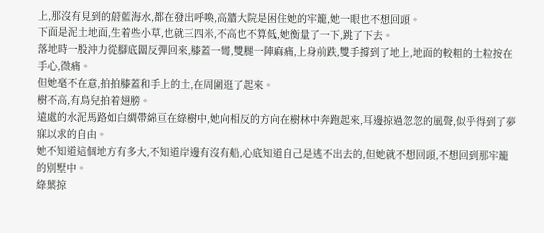上,那沒有見到的蔚藍海水,都在發出呼喚,高牆大院是困住她的牢籠,她一眼也不想回頭。
下面是泥土地面,生着些小草,也就三四米,不高也不算低,她衡量了一下,跳了下去。
落地時一股沖力從腳底闆反彈回來,膝蓋一彎,雙腿一陣麻痛,上身前跌,雙手撐到了地上,地面的較粗的土粒按在手心,微痛。
但她毫不在意,拍拍膝蓋和手上的土,在周圍逛了起來。
樹不高,有鳥兒拍着翅膀。
遠處的水泥馬路如白綢帶綿亘在綠樹中,她向相反的方向在樹林中奔跑起來,耳邊掠過忽忽的風聲,似乎得到了夢寐以求的自由。
她不知道這個地方有多大,不知道岸邊有沒有船,心底知道自己是逃不出去的,但她就不想回頭,不想回到那牢籠的别墅中。
綠葉掠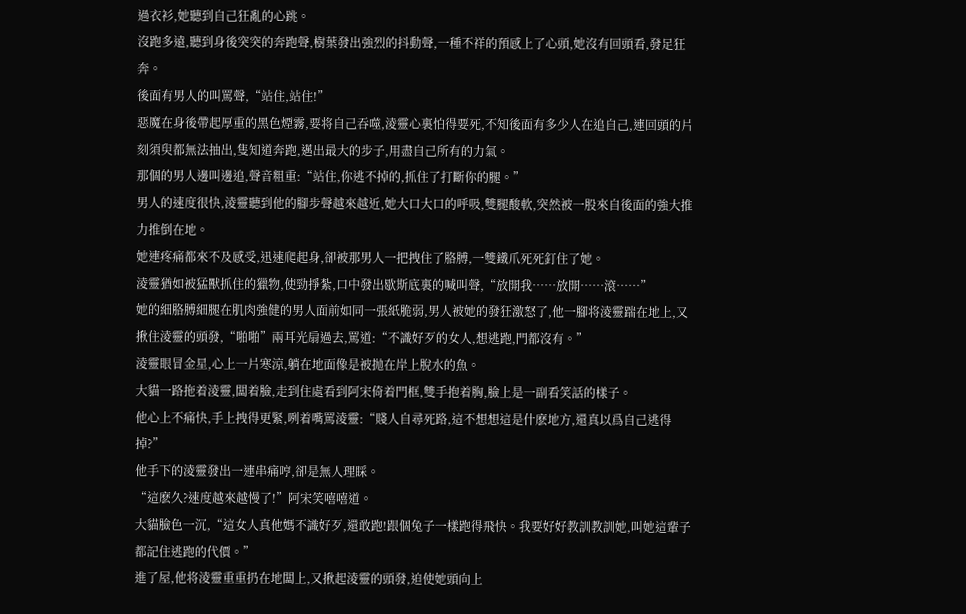過衣衫,她聽到自己狂亂的心跳。
沒跑多遠,聽到身後突突的奔跑聲,樹葉發出強烈的抖動聲,一種不祥的預感上了心頭,她沒有回頭看,發足狂奔。
後面有男人的叫罵聲,“站住,站住!”
惡魔在身後帶起厚重的黑色煙霧,要将自己吞噬,淩靈心裏怕得要死,不知後面有多少人在追自己,連回頭的片刻須臾都無法抽出,隻知道奔跑,邁出最大的步子,用盡自己所有的力氣。
那個的男人邊叫邊追,聲音粗重:“站住,你逃不掉的,抓住了打斷你的腿。”
男人的速度很快,淩靈聽到他的腳步聲越來越近,她大口大口的呼吸,雙腿酸軟,突然被一股來自後面的強大推力推倒在地。
她連疼痛都來不及感受,迅速爬起身,卻被那男人一把拽住了胳膊,一雙鐵爪死死釘住了她。
淩靈猶如被猛獸抓住的獵物,使勁掙紮,口中發出歇斯底裏的喊叫聲,“放開我……放開……滾……”
她的細胳膊細腿在肌肉強健的男人面前如同一張紙脆弱,男人被她的發狂激怒了,他一腳将淩靈踹在地上,又揪住淩靈的頭發,“啪啪”兩耳光扇過去,罵道:“不識好歹的女人,想逃跑,門都沒有。”
淩靈眼冒金星,心上一片寒涼,躺在地面像是被抛在岸上脫水的魚。
大貓一路拖着淩靈,闆着臉,走到住處看到阿宋倚着門框,雙手抱着胸,臉上是一副看笑話的樣子。
他心上不痛快,手上拽得更緊,咧着嘴罵淩靈:“賤人自尋死路,這不想想這是什麽地方,還真以爲自己逃得掉?”
他手下的淩靈發出一連串痛哼,卻是無人理睬。
“這麽久?速度越來越慢了!”阿宋笑嘻嘻道。
大貓臉色一沉,“這女人真他媽不識好歹,還敢跑!跟個兔子一樣跑得飛快。我要好好教訓教訓她,叫她這輩子都記住逃跑的代價。”
進了屋,他将淩靈重重扔在地闆上,又揪起淩靈的頭發,迫使她頭向上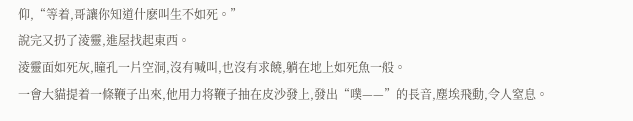仰,“等着,哥讓你知道什麽叫生不如死。”
說完又扔了淩靈,進屋找起東西。
淩靈面如死灰,瞳孔一片空洞,沒有喊叫,也沒有求饒,躺在地上如死魚一般。
一會大貓提着一條鞭子出來,他用力将鞭子抽在皮沙發上,發出“噗——”的長音,塵埃飛動,令人窒息。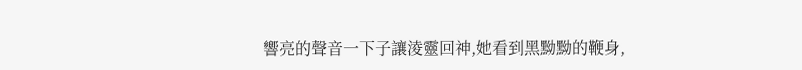響亮的聲音一下子讓淩靈回神,她看到黑黝黝的鞭身,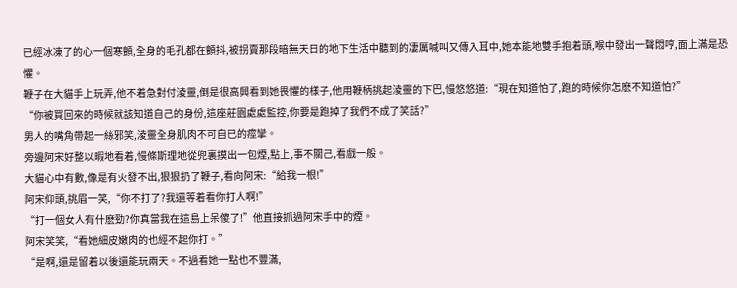已經冰凍了的心一個寒顫,全身的毛孔都在顫抖,被拐賣那段暗無天日的地下生活中聽到的凄厲喊叫又傳入耳中,她本能地雙手抱着頭,喉中發出一聲悶哼,面上滿是恐懼。
鞭子在大貓手上玩弄,他不着急對付淩靈,倒是很高興看到她畏懼的樣子,他用鞭柄挑起淩靈的下巴,慢悠悠道:“現在知道怕了,跑的時候你怎麽不知道怕?”
“你被買回來的時候就該知道自己的身份,這座莊園處處監控,你要是跑掉了我們不成了笑話?”
男人的嘴角帶起一絲邪笑,淩靈全身肌肉不可自已的痙攣。
旁邊阿宋好整以暇地看着,慢條斯理地從兜裏摸出一包煙,點上,事不關己,看戲一般。
大貓心中有數,像是有火發不出,狠狠扔了鞭子,看向阿宋:“給我一根!”
阿宋仰頭,挑眉一笑,“你不打了?我還等着看你打人啊!”
“打一個女人有什麽勁?你真當我在這島上呆傻了!”他直接抓過阿宋手中的煙。
阿宋笑笑,“看她細皮嫩肉的也經不起你打。”
“是啊,還是留着以後還能玩兩天。不過看她一點也不豐滿,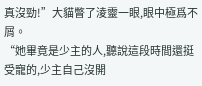真沒勁!”大貓瞥了淩靈一眼,眼中極爲不屑。
“她畢竟是少主的人,聽說這段時間還挺受寵的,少主自己沒開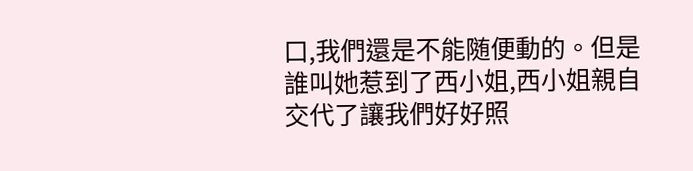口,我們還是不能随便動的。但是誰叫她惹到了西小姐,西小姐親自交代了讓我們好好照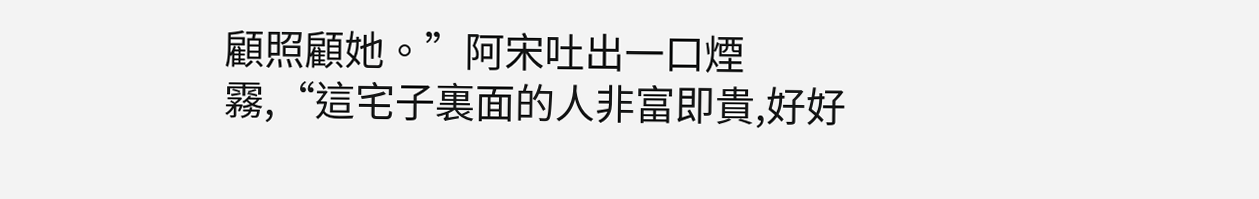顧照顧她。”阿宋吐出一口煙霧,“這宅子裏面的人非富即貴,好好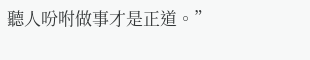聽人吩咐做事才是正道。”